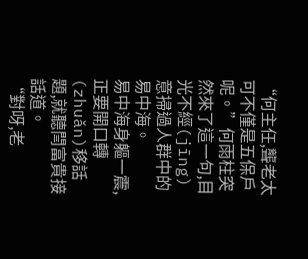“何主任,聾老太可不僅是五保戶呢。”何雨柱突然來了這一句,目光不經(jīng)意掃過人群中的易中海。
易中海身軀一震,正要開口轉(zhuǎn)移話題,就聽閆富貴接話道。
“對呀,老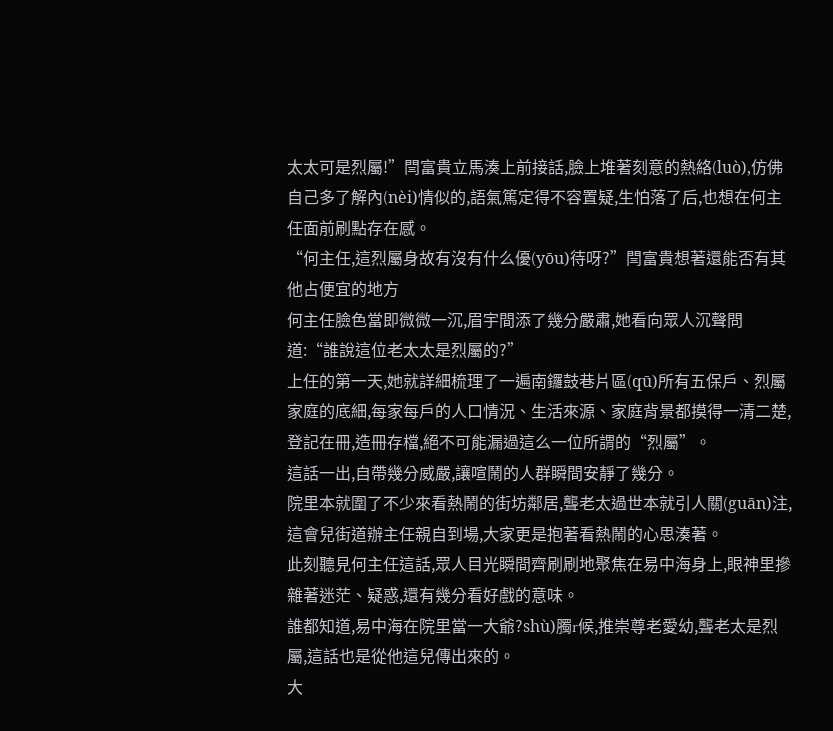太太可是烈屬!”閆富貴立馬湊上前接話,臉上堆著刻意的熱絡(luò),仿佛自己多了解內(nèi)情似的,語氣篤定得不容置疑,生怕落了后,也想在何主任面前刷點存在感。
“何主任,這烈屬身故有沒有什么優(yōu)待呀?”閆富貴想著還能否有其他占便宜的地方
何主任臉色當即微微一沉,眉宇間添了幾分嚴肅,她看向眾人沉聲問道:“誰說這位老太太是烈屬的?”
上任的第一天,她就詳細梳理了一遍南鑼鼓巷片區(qū)所有五保戶、烈屬家庭的底細,每家每戶的人口情況、生活來源、家庭背景都摸得一清二楚,登記在冊,造冊存檔,絕不可能漏過這么一位所謂的“烈屬”。
這話一出,自帶幾分威嚴,讓喧鬧的人群瞬間安靜了幾分。
院里本就圍了不少來看熱鬧的街坊鄰居,聾老太過世本就引人關(guān)注,這會兒街道辦主任親自到場,大家更是抱著看熱鬧的心思湊著。
此刻聽見何主任這話,眾人目光瞬間齊刷刷地聚焦在易中海身上,眼神里摻雜著迷茫、疑惑,還有幾分看好戲的意味。
誰都知道,易中海在院里當一大爺?shù)臅r候,推崇尊老愛幼,聾老太是烈屬,這話也是從他這兒傳出來的。
大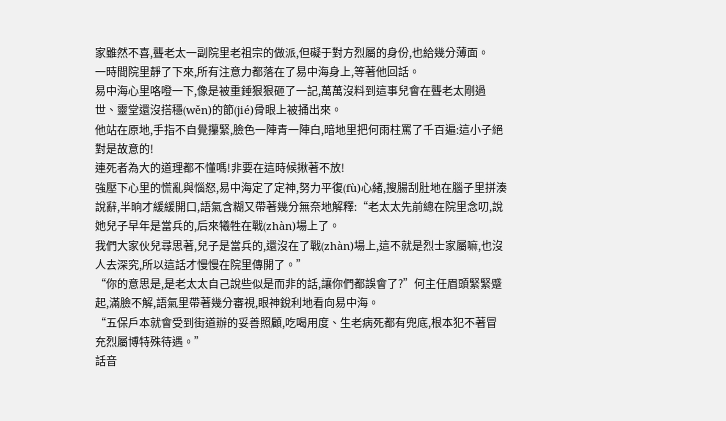家雖然不喜,聾老太一副院里老祖宗的做派,但礙于對方烈屬的身份,也給幾分薄面。
一時間院里靜了下來,所有注意力都落在了易中海身上,等著他回話。
易中海心里咯噔一下,像是被重錘狠狠砸了一記,萬萬沒料到這事兒會在聾老太剛過世、靈堂還沒搭穩(wěn)的節(jié)骨眼上被捅出來。
他站在原地,手指不自覺攥緊,臉色一陣青一陣白,暗地里把何雨柱罵了千百遍:這小子絕對是故意的!
連死者為大的道理都不懂嗎!非要在這時候揪著不放!
強壓下心里的慌亂與惱怒,易中海定了定神,努力平復(fù)心緒,搜腸刮肚地在腦子里拼湊說辭,半晌才緩緩開口,語氣含糊又帶著幾分無奈地解釋:“老太太先前總在院里念叨,說她兒子早年是當兵的,后來犧牲在戰(zhàn)場上了。
我們大家伙兒尋思著,兒子是當兵的,還沒在了戰(zhàn)場上,這不就是烈士家屬嘛,也沒人去深究,所以這話才慢慢在院里傳開了。”
“你的意思是,是老太太自己說些似是而非的話,讓你們都誤會了?”何主任眉頭緊緊蹙起,滿臉不解,語氣里帶著幾分審視,眼神銳利地看向易中海。
“五保戶本就會受到街道辦的妥善照顧,吃喝用度、生老病死都有兜底,根本犯不著冒充烈屬博特殊待遇。”
話音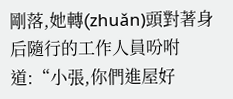剛落,她轉(zhuǎn)頭對著身后隨行的工作人員吩咐道:“小張,你們進屋好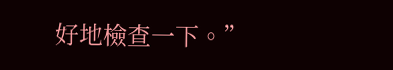好地檢查一下。”